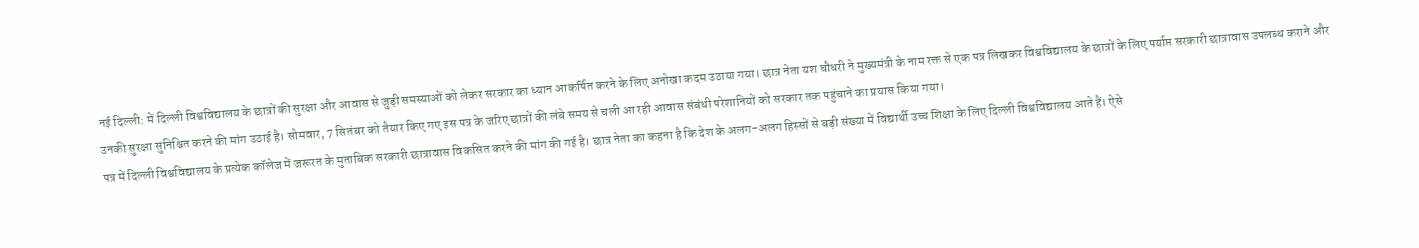नई दिल्ली: में दिल्ली विश्वविद्यालय के छात्रों की सुरक्षा और आवास से जुड़ी समस्याओं को लेकर सरकार का ध्यान आकर्षित करने के लिए अनोखा कदम उठाया गया। छात्र नेता यश चौधरी ने मुख्यमंत्री के नाम रक्त से एक पत्र लिखकर विश्वविद्यालय के छात्रों के लिए पर्याप्त सरकारी छात्रावास उपलब्ध कराने और उनकी सुरक्षा सुनिश्चित करने की मांग उठाई है। सोमवार, 7 सितंबर को तैयार किए गए इस पत्र के जरिए छात्रों की लंबे समय से चली आ रही आवास संबंधी परेशानियों को सरकार तक पहुंचाने का प्रयास किया गया।
पत्र में दिल्ली विश्वविद्यालय के प्रत्येक कॉलेज में जरूरत के मुताबिक सरकारी छात्रावास विकसित करने की मांग की गई है। छात्र नेता का कहना है कि देश के अलग-अलग हिस्सों से बड़ी संख्या में विद्यार्थी उच्च शिक्षा के लिए दिल्ली विश्वविद्यालय आते हैं। ऐसे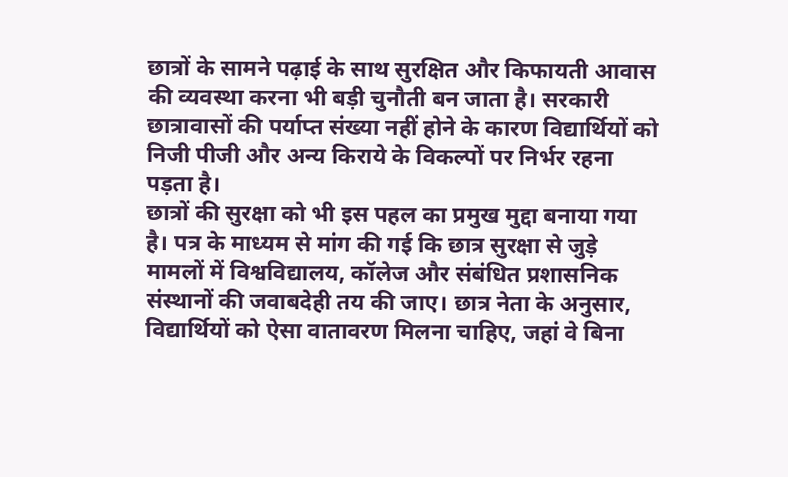छात्रों के सामने पढ़ाई के साथ सुरक्षित और किफायती आवास की व्यवस्था करना भी बड़ी चुनौती बन जाता है। सरकारी छात्रावासों की पर्याप्त संख्या नहीं होने के कारण विद्यार्थियों को निजी पीजी और अन्य किराये के विकल्पों पर निर्भर रहना पड़ता है।
छात्रों की सुरक्षा को भी इस पहल का प्रमुख मुद्दा बनाया गया है। पत्र के माध्यम से मांग की गई कि छात्र सुरक्षा से जुड़े मामलों में विश्वविद्यालय, कॉलेज और संबंधित प्रशासनिक संस्थानों की जवाबदेही तय की जाए। छात्र नेता के अनुसार, विद्यार्थियों को ऐसा वातावरण मिलना चाहिए, जहां वे बिना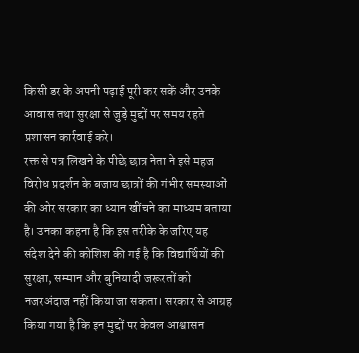किसी डर के अपनी पढ़ाई पूरी कर सकें और उनके आवास तथा सुरक्षा से जुड़े मुद्दों पर समय रहते प्रशासन कार्रवाई करे।
रक्त से पत्र लिखने के पीछे छात्र नेता ने इसे महज विरोध प्रदर्शन के बजाय छात्रों की गंभीर समस्याओं की ओर सरकार का ध्यान खींचने का माध्यम बताया है। उनका कहना है कि इस तरीके के जरिए यह संदेश देने की कोशिश की गई है कि विद्यार्थियों की सुरक्षा, सम्मान और बुनियादी जरूरतों को नजरअंदाज नहीं किया जा सकता। सरकार से आग्रह किया गया है कि इन मुद्दों पर केवल आश्वासन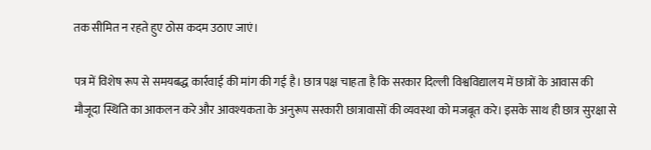तक सीमित न रहते हुए ठोस कदम उठाए जाएं।

पत्र में विशेष रूप से समयबद्ध कार्रवाई की मांग की गई है। छात्र पक्ष चाहता है कि सरकार दिल्ली विश्वविद्यालय में छात्रों के आवास की मौजूदा स्थिति का आकलन करे और आवश्यकता के अनुरूप सरकारी छात्रावासों की व्यवस्था को मजबूत करे। इसके साथ ही छात्र सुरक्षा से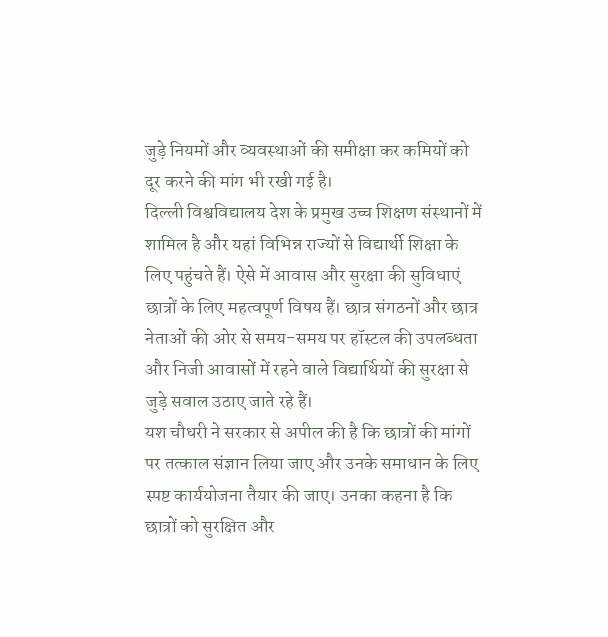जुड़े नियमों और व्यवस्थाओं की समीक्षा कर कमियों को दूर करने की मांग भी रखी गई है।
दिल्ली विश्वविद्यालय देश के प्रमुख उच्च शिक्षण संस्थानों में शामिल है और यहां विभिन्न राज्यों से विद्यार्थी शिक्षा के लिए पहुंचते हैं। ऐसे में आवास और सुरक्षा की सुविधाएं छात्रों के लिए महत्वपूर्ण विषय हैं। छात्र संगठनों और छात्र नेताओं की ओर से समय-समय पर हॉस्टल की उपलब्धता और निजी आवासों में रहने वाले विद्यार्थियों की सुरक्षा से जुड़े सवाल उठाए जाते रहे हैं।
यश चौधरी ने सरकार से अपील की है कि छात्रों की मांगों पर तत्काल संज्ञान लिया जाए और उनके समाधान के लिए स्पष्ट कार्ययोजना तैयार की जाए। उनका कहना है कि छात्रों को सुरक्षित और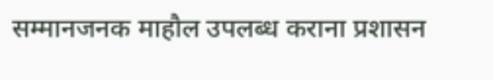सम्मानजनक माहौल उपलब्ध कराना प्रशासन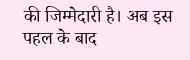की जिम्मेदारी है। अब इस पहल के बाद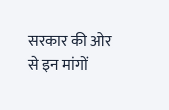सरकार की ओर से इन मांगों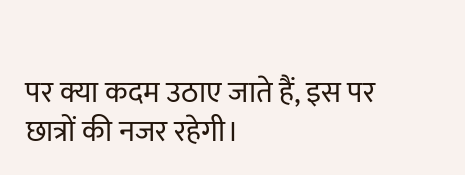पर क्या कदम उठाए जाते हैं, इस पर छात्रों की नजर रहेगी।